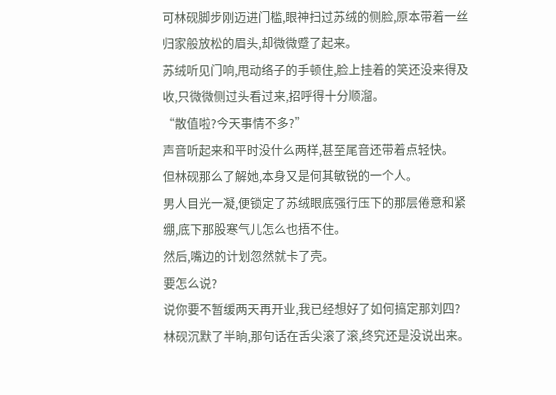可林砚脚步刚迈进门槛,眼神扫过苏绒的侧脸,原本带着一丝归家般放松的眉头,却微微蹙了起来。
苏绒听见门响,甩动络子的手顿住,脸上挂着的笑还没来得及收,只微微侧过头看过来,招呼得十分顺溜。
“散值啦?今天事情不多?”
声音听起来和平时没什么两样,甚至尾音还带着点轻快。
但林砚那么了解她,本身又是何其敏锐的一个人。
男人目光一凝,便锁定了苏绒眼底强行压下的那层倦意和紧绷,底下那股寒气儿怎么也捂不住。
然后,嘴边的计划忽然就卡了壳。
要怎么说?
说你要不暂缓两天再开业,我已经想好了如何搞定那刘四?
林砚沉默了半晌,那句话在舌尖滚了滚,终究还是没说出来。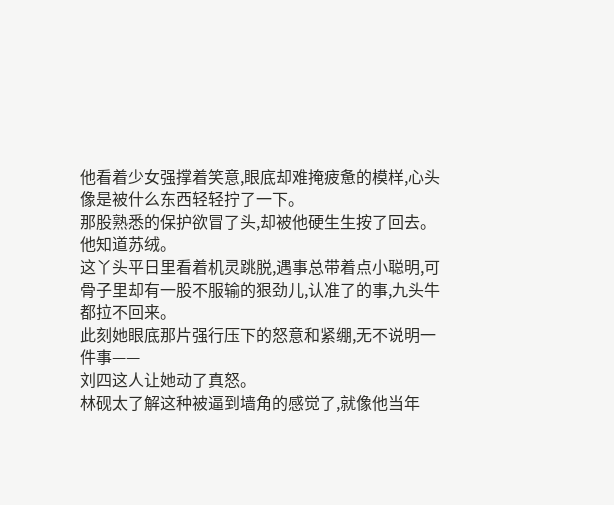他看着少女强撑着笑意,眼底却难掩疲惫的模样,心头像是被什么东西轻轻拧了一下。
那股熟悉的保护欲冒了头,却被他硬生生按了回去。
他知道苏绒。
这丫头平日里看着机灵跳脱,遇事总带着点小聪明,可骨子里却有一股不服输的狠劲儿,认准了的事,九头牛都拉不回来。
此刻她眼底那片强行压下的怒意和紧绷,无不说明一件事——
刘四这人让她动了真怒。
林砚太了解这种被逼到墙角的感觉了,就像他当年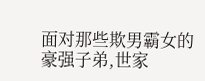面对那些欺男霸女的豪强子弟,世家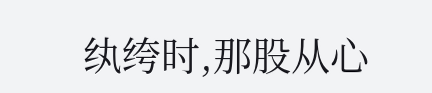纨绔时,那股从心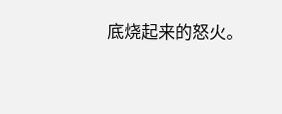底烧起来的怒火。